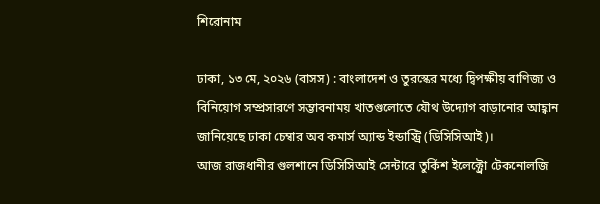শিরোনাম

ঢাকা, ১৩ মে, ২০২৬ (বাসস) : বাংলাদেশ ও তুরস্কের মধ্যে দ্বিপক্ষীয় বাণিজ্য ও বিনিয়োগ সম্প্রসারণে সম্ভাবনাময় খাতগুলোতে যৌথ উদ্যোগ বাড়ানোর আহ্বান জানিয়েছে ঢাকা চেম্বার অব কমার্স অ্যান্ড ইন্ডাস্ট্রি (ডিসিসিআই)।
আজ রাজধানীর গুলশানে ডিসিসিআই সেন্টারে তুর্কিশ ইলেক্ট্রো টেকনোলজি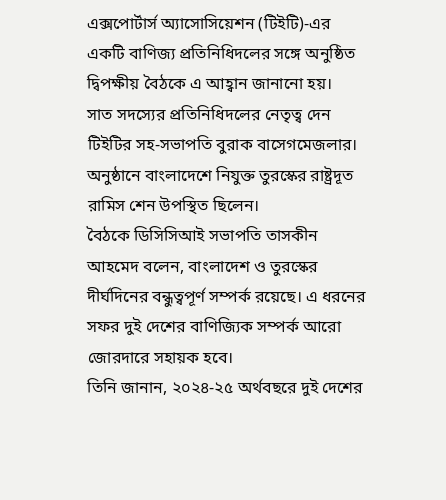এক্সপোর্টার্স অ্যাসোসিয়েশন (টিইটি)-এর একটি বাণিজ্য প্রতিনিধিদলের সঙ্গে অনুষ্ঠিত দ্বিপক্ষীয় বৈঠকে এ আহ্বান জানানো হয়।
সাত সদস্যের প্রতিনিধিদলের নেতৃত্ব দেন টিইটির সহ-সভাপতি বুরাক বাসেগমেজলার। অনুষ্ঠানে বাংলাদেশে নিযুক্ত তুরস্কের রাষ্ট্রদূত রামিস শেন উপস্থিত ছিলেন।
বৈঠকে ডিসিসিআই সভাপতি তাসকীন আহমেদ বলেন, বাংলাদেশ ও তুরস্কের দীর্ঘদিনের বন্ধুত্বপূর্ণ সম্পর্ক রয়েছে। এ ধরনের সফর দুই দেশের বাণিজ্যিক সম্পর্ক আরো জোরদারে সহায়ক হবে।
তিনি জানান, ২০২৪-২৫ অর্থবছরে দুই দেশের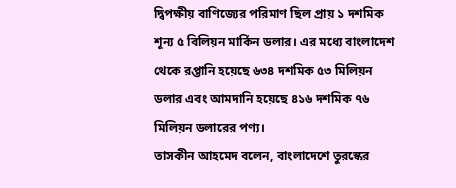দ্বিপক্ষীয় বাণিজ্যের পরিমাণ ছিল প্রায় ১ দশমিক শূন্য ৫ বিলিয়ন মার্কিন ডলার। এর মধ্যে বাংলাদেশ থেকে রপ্তানি হয়েছে ৬৩৪ দশমিক ৫৩ মিলিয়ন ডলার এবং আমদানি হয়েছে ৪১৬ দশমিক ৭৬ মিলিয়ন ডলারের পণ্য।
তাসকীন আহমেদ বলেন, বাংলাদেশে তুরস্কের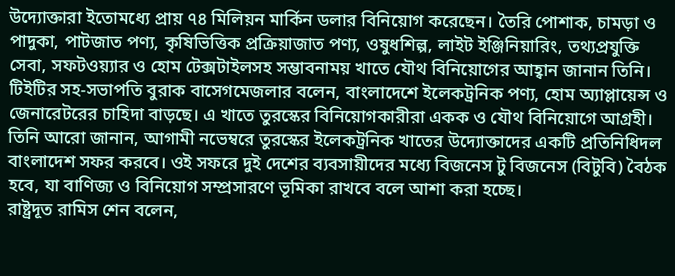উদ্যোক্তারা ইতোমধ্যে প্রায় ৭৪ মিলিয়ন মার্কিন ডলার বিনিয়োগ করেছেন। তৈরি পোশাক, চামড়া ও পাদুকা, পাটজাত পণ্য, কৃষিভিত্তিক প্রক্রিয়াজাত পণ্য, ওষুধশিল্প, লাইট ইঞ্জিনিয়ারিং, তথ্যপ্রযুক্তি সেবা, সফটওয়্যার ও হোম টেক্সটাইলসহ সম্ভাবনাময় খাতে যৌথ বিনিয়োগের আহ্বান জানান তিনি।
টিইটির সহ-সভাপতি বুরাক বাসেগমেজলার বলেন, বাংলাদেশে ইলেকট্রনিক পণ্য, হোম অ্যাপ্লায়েন্স ও জেনারেটরের চাহিদা বাড়ছে। এ খাতে তুরস্কের বিনিয়োগকারীরা একক ও যৌথ বিনিয়োগে আগ্রহী।
তিনি আরো জানান, আগামী নভেম্বরে তুরস্কের ইলেকট্রনিক খাতের উদ্যোক্তাদের একটি প্রতিনিধিদল বাংলাদেশ সফর করবে। ওই সফরে দুই দেশের ব্যবসায়ীদের মধ্যে বিজনেস টু বিজনেস (বিটুবি) বৈঠক হবে, যা বাণিজ্য ও বিনিয়োগ সম্প্রসারণে ভূমিকা রাখবে বলে আশা করা হচ্ছে।
রাষ্ট্রদূত রামিস শেন বলেন,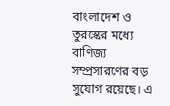বাংলাদেশ ও তুরস্কের মধ্যে বাণিজ্য সম্প্রসারণের বড় সুযোগ রয়েছে। এ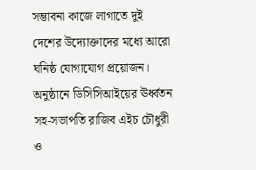সম্ভাবনা কাজে লাগাতে দুই দেশের উদ্যোক্তাদের মধ্যে আরো ঘনিষ্ঠ যোগাযোগ প্রয়োজন।
অনুষ্ঠানে ডিসিসিআইয়ের ঊর্ধ্বতন সহ-সভাপতি রাজিব এইচ চৌধুরী ও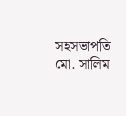সহসভাপতি মো. সালিম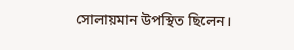সোলায়মান উপস্থিত ছিলেন।